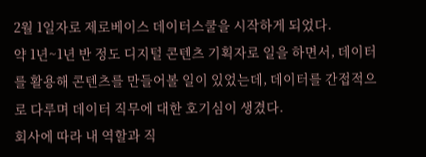2월 1일자로 제로베이스 데이터스쿨을 시작하게 되었다.
약 1년~1년 반 정도 디지털 콘텐츠 기획자로 일을 하면서, 데이터를 활용해 콘텐츠를 만들어볼 일이 있었는데, 데이터를 간접적으로 다루며 데이터 직무에 대한 호기심이 생겼다.
회사에 따라 내 역할과 직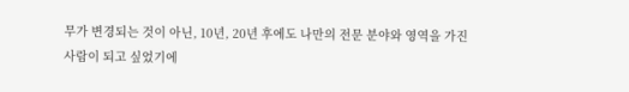무가 변경되는 것이 아닌, 10년, 20년 후에도 나만의 전문 분야와 영역을 가진 사람이 되고 싶었기에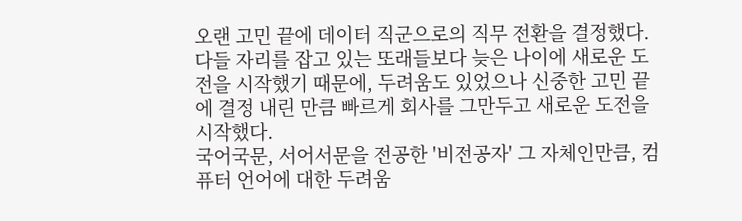오랜 고민 끝에 데이터 직군으로의 직무 전환을 결정했다.
다들 자리를 잡고 있는 또래들보다 늦은 나이에 새로운 도전을 시작했기 때문에, 두려움도 있었으나 신중한 고민 끝에 결정 내린 만큼 빠르게 회사를 그만두고 새로운 도전을 시작했다.
국어국문, 서어서문을 전공한 '비전공자' 그 자체인만큼, 컴퓨터 언어에 대한 두려움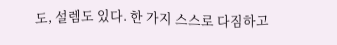도, 설렘도 있다. 한 가지 스스로 다짐하고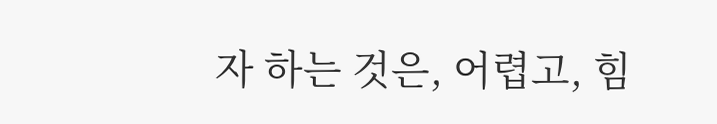자 하는 것은, 어렵고, 힘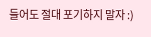들어도 절대 포기하지 말자 :)